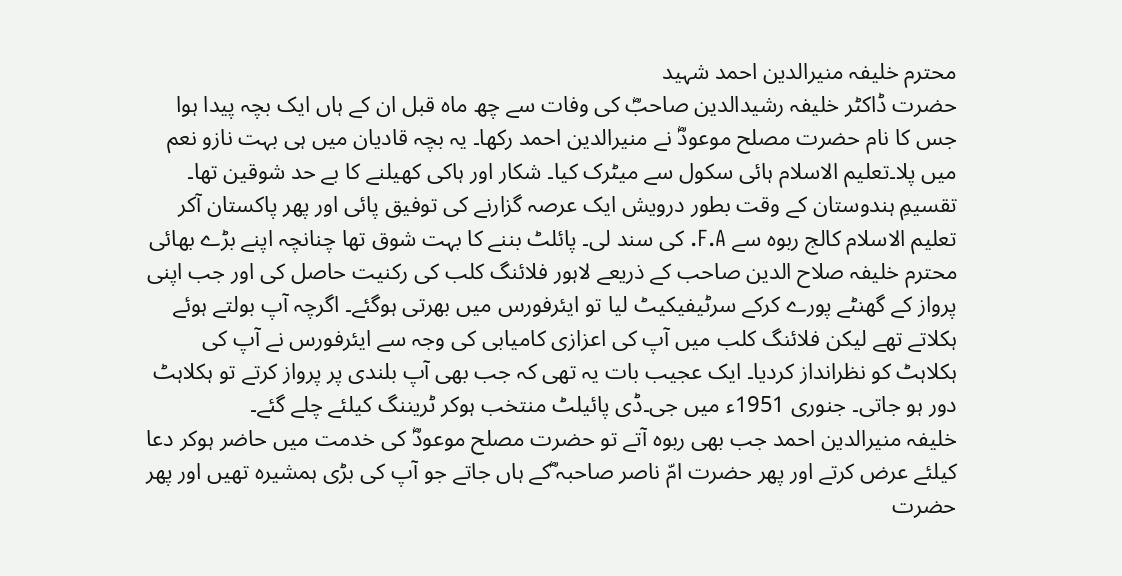محترم خلیفہ منیرالدین احمد شہید
حضرت ڈاکٹر خلیفہ رشیدالدین صاحبؓ کی وفات سے چھ ماہ قبل ان کے ہاں ایک بچہ پیدا ہوا جس کا نام حضرت مصلح موعودؓ نے منیرالدین احمد رکھا۔ یہ بچہ قادیان میں ہی بہت نازو نعم میں پلا۔تعلیم الاسلام ہائی سکول سے میٹرک کیا۔ شکار اور ہاکی کھیلنے کا بے حد شوقین تھا۔ تقسیمِ ہندوستان کے وقت بطور درویش ایک عرصہ گزارنے کی توفیق پائی اور پھر پاکستان آکر تعلیم الاسلام کالج ربوہ سے F.A. کی سند لی۔ پائلٹ بننے کا بہت شوق تھا چنانچہ اپنے بڑے بھائی محترم خلیفہ صلاح الدین صاحب کے ذریعے لاہور فلائنگ کلب کی رکنیت حاصل کی اور جب اپنی پرواز کے گھنٹے پورے کرکے سرٹیفیکیٹ لیا تو ایئرفورس میں بھرتی ہوگئے۔ اگرچہ آپ بولتے ہوئے ہکلاتے تھے لیکن فلائنگ کلب میں آپ کی اعزازی کامیابی کی وجہ سے ایئرفورس نے آپ کی ہکلاہٹ کو نظرانداز کردیا۔ ایک عجیب بات یہ تھی کہ جب بھی آپ بلندی پر پرواز کرتے تو ہکلاہٹ دور ہو جاتی۔ جنوری 1951ء میں جی۔ڈی پائیلٹ منتخب ہوکر ٹریننگ کیلئے چلے گئے۔
خلیفہ منیرالدین احمد جب بھی ربوہ آتے تو حضرت مصلح موعودؓ کی خدمت میں حاضر ہوکر دعا کیلئے عرض کرتے اور پھر حضرت امّ ناصر صاحبہ ؓکے ہاں جاتے جو آپ کی بڑی ہمشیرہ تھیں اور پھر حضرت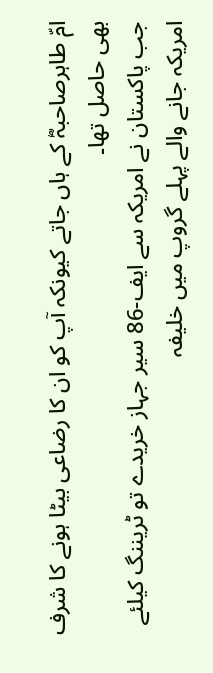امّ طاہرصاحبہؓ کے ہاں جاتے کیونکہ آپ کو ان کا رضاعی بیٹا ہونے کا شرف بھی حاصل تھا۔
جب پاکستان نے امریکہ سے ایف-86 سیر جہاز خریدے تو ٹریننگ کیلئے امریکہ جانے والے پہلے گروپ میں خلیفہ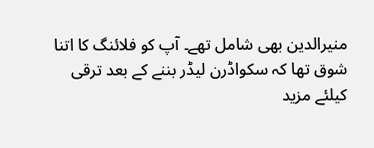منیرالدین بھی شامل تھے۔ آپ کو فلائنگ کا اتنا شوق تھا کہ سکواڈرن لیڈر بننے کے بعد ترقی کیلئے مزید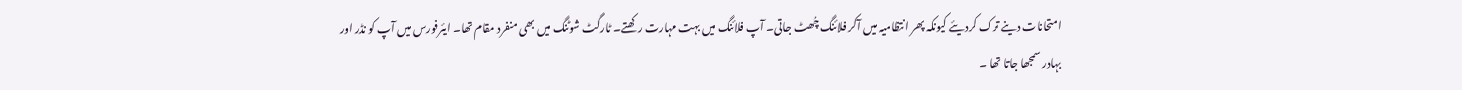امتحانات دینے ترک کردیئے کیونکہ پھر انتظامیہ میں آکر فلائنگ چُھٹ جاتی۔ آپ فلائنگ میں بہت مہارت رکھتے۔ ٹارگٹ شوٹنگ میں بھی منفرد مقام تھا۔ ایئرفورس میں آپ کو نڈر اور بہادر سمجھا جاتا تھا ۔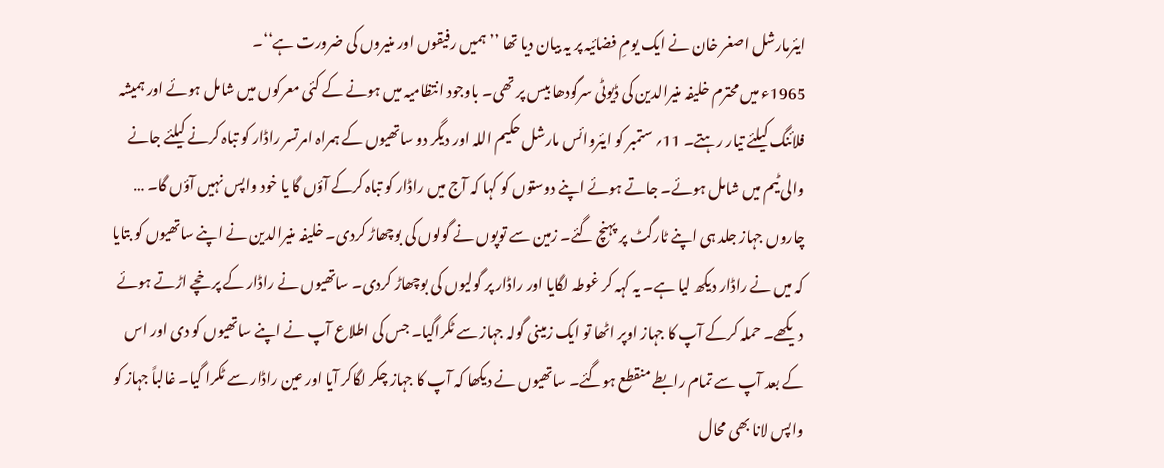ایئرمارشل اصغر خان نے ایک یومِ فضائیہ پر یہ بیان دیا تھا ’’ہمیں رفیقوں اور منیروں کی ضرورت ہے‘‘۔
1965ء میں محترم خلیفہ منیرالدین کی ڈیوٹی سرگودھا بیس پر تھی۔ باوجود انتظامیہ میں ہونے کے کئی معرکوں میں شامل ہوئے اور ہمیشہ فلائنگ کیلئے تیار رہتے۔ 11؍ ستمبر کو ایئروائس مارشل حکیم اللہ اور دیگر دو ساتھیوں کے ہمراہ امرتسر راڈار کو تباہ کرنے کیلئے جانے والی ٹیم میں شامل ہوئے۔ جاتے ہوئے اپنے دوستوں کو کہا کہ آج میں راڈار کو تباہ کرکے آؤں گا یا خود واپس نہیں آؤں گا۔ … چاروں جہاز جلد ہی اپنے ٹارگٹ پر پہنچ گئے۔ زمین سے توپوں نے گولوں کی بوچھاڑ کردی۔ خلیفہ منیرالدین نے اپنے ساتھیوں کو بتایا کہ میں نے راڈار دیکھ لیا ہے۔ یہ کہہ کر غوطہ لگایا اور راڈار پر گولیوں کی بوچھاڑ کردی۔ ساتھیوں نے راڈار کے پرخچے اڑتے ہوئے دیکھے۔ حملہ کرکے آپ کا جہاز اوپر اٹھا تو ایک زمینی گولہ جہاز سے ٹکراگیا۔ جس کی اطلاع آپ نے اپنے ساتھیوں کو دی اور اس کے بعد آپ سے تمام رابطے منقطع ہوگئے۔ ساتھیوں نے دیکھا کہ آپ کا جہاز چکر لگاکر آیا اور عین راڈار سے ٹکرا گیا۔ غالباً جہاز کو واپس لانا بھی محال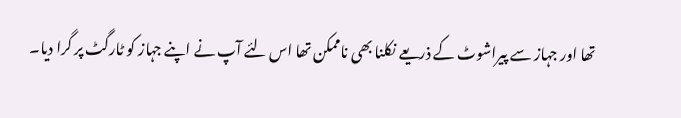تھا اور جہاز سے پیراشوٹ کے ذریعے نکلنا بھی ناممکن تھا اس لئے آپ نے اپنے جہاز کو ٹارگٹ پر گرا دیا۔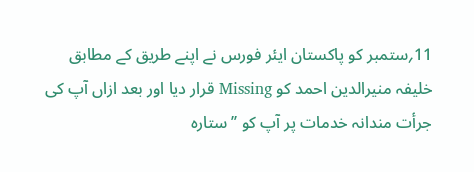11؍ستمبر کو پاکستان ایئر فورس نے اپنے طریق کے مطابق خلیفہ منیرالدین احمد کو Missing قرار دیا اور بعد ازاں آپ کی جرأت مندانہ خدمات پر آپ کو ’’ستارہ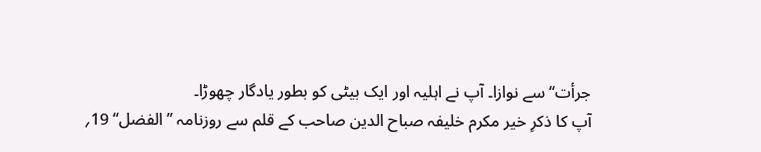جرأت‘‘ سے نوازا۔ آپ نے اہلیہ اور ایک بیٹی کو بطور یادگار چھوڑا۔
آپ کا ذکرِ خیر مکرم خلیفہ صباح الدین صاحب کے قلم سے روزنامہ ’’الفضل‘‘ 19؍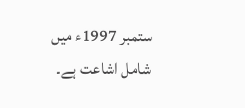ستمبر 1997ء میں شامل اشاعت ہے۔